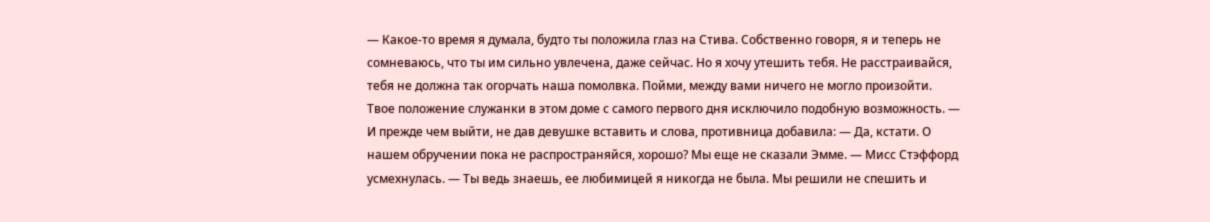— Какое-то время я думала, будто ты положила глаз на Стива. Собственно говоря, я и теперь не сомневаюсь, что ты им сильно увлечена, даже сейчас. Но я хочу утешить тебя. Не расстраивайся, тебя не должна так огорчать наша помолвка. Пойми, между вами ничего не могло произойти. Твое положение служанки в этом доме с самого первого дня исключило подобную возможность. — И прежде чем выйти, не дав девушке вставить и слова, противница добавила: — Да, кстати. О нашем обручении пока не распространяйся, хорошо? Мы еще не сказали Эмме. — Мисс Стэффорд усмехнулась. — Ты ведь знаешь, ее любимицей я никогда не была. Мы решили не спешить и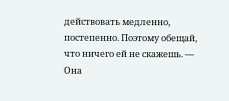действовать медленно, постепенно. Поэтому обещай, что ничего ей не скажешь. — Она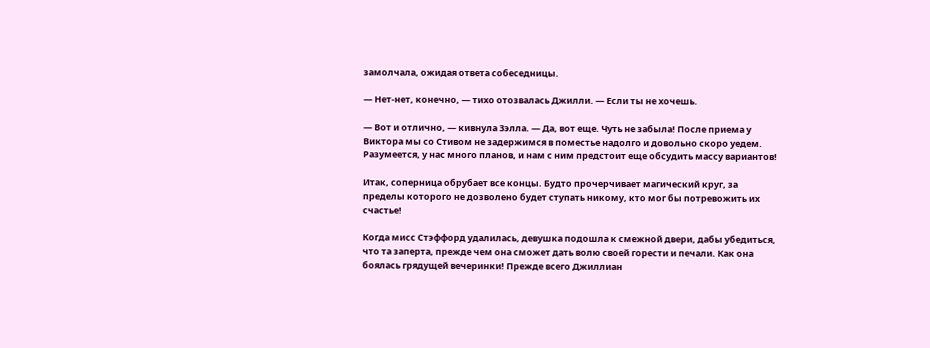замолчала, ожидая ответа собеседницы.

— Нет-нет, конечно, — тихо отозвалась Джилли. — Если ты не хочешь.

— Вот и отлично, — кивнула Зэлла. — Да, вот еще. Чуть не забыла! После приема у Виктора мы со Стивом не задержимся в поместье надолго и довольно скоро уедем. Разумеется, у нас много планов, и нам с ним предстоит еще обсудить массу вариантов!

Итак, соперница обрубает все концы. Будто прочерчивает магический круг, за пределы которого не дозволено будет ступать никому, кто мог бы потревожить их счастье!

Когда мисс Стэффорд удалилась, девушка подошла к смежной двери, дабы убедиться, что та заперта, прежде чем она сможет дать волю своей горести и печали. Как она боялась грядущей вечеринки! Прежде всего Джиллиан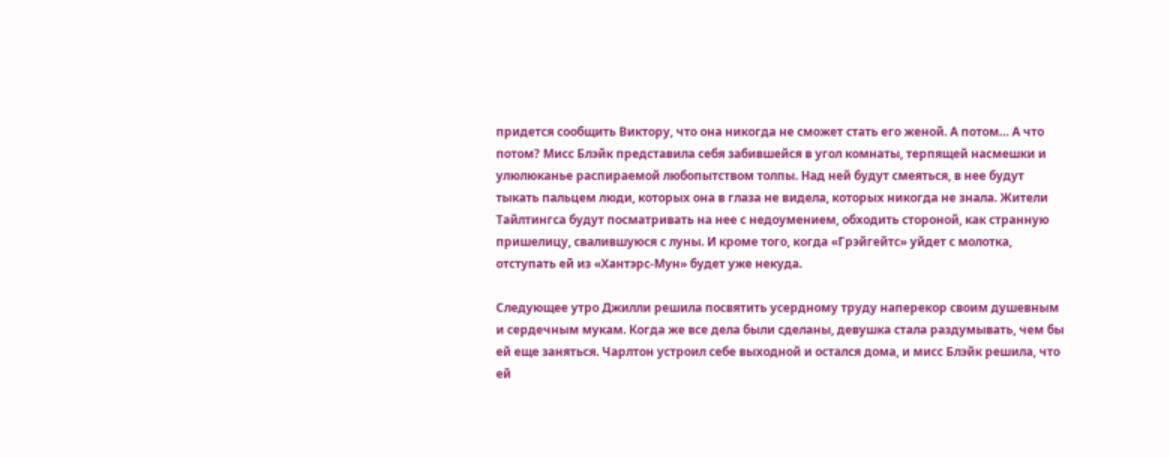придется сообщить Виктору, что она никогда не сможет стать его женой. А потом… А что потом? Мисс Блэйк представила себя забившейся в угол комнаты, терпящей насмешки и улюлюканье распираемой любопытством толпы. Над ней будут смеяться, в нее будут тыкать пальцем люди, которых она в глаза не видела, которых никогда не знала. Жители Тайлтингса будут посматривать на нее с недоумением, обходить стороной, как странную пришелицу, свалившуюся с луны. И кроме того, когда «Грэйгейтс» уйдет с молотка, отступать ей из «Хантэрс-Мун» будет уже некуда.

Следующее утро Джилли решила посвятить усердному труду наперекор своим душевным и сердечным мукам. Когда же все дела были сделаны, девушка стала раздумывать, чем бы ей еще заняться. Чарлтон устроил себе выходной и остался дома, и мисс Блэйк решила, что ей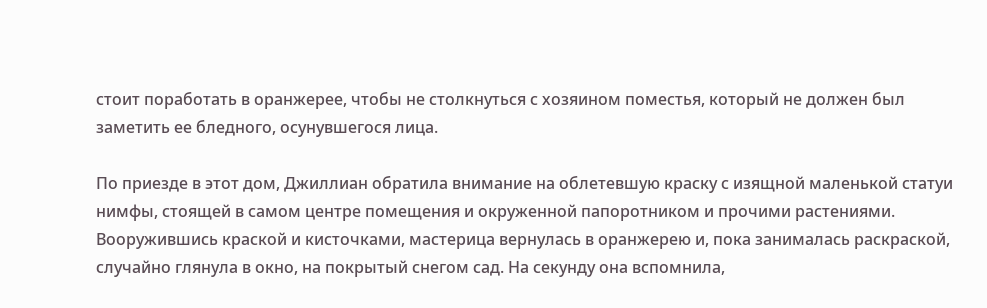стоит поработать в оранжерее, чтобы не столкнуться с хозяином поместья, который не должен был заметить ее бледного, осунувшегося лица.

По приезде в этот дом, Джиллиан обратила внимание на облетевшую краску с изящной маленькой статуи нимфы, стоящей в самом центре помещения и окруженной папоротником и прочими растениями. Вооружившись краской и кисточками, мастерица вернулась в оранжерею и, пока занималась раскраской, случайно глянула в окно, на покрытый снегом сад. На секунду она вспомнила,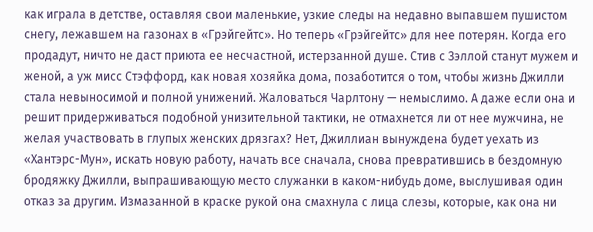как играла в детстве, оставляя свои маленькие, узкие следы на недавно выпавшем пушистом снегу, лежавшем на газонах в «Грэйгейтс». Но теперь «Грэйгейтс» для нее потерян. Когда его продадут, ничто не даст приюта ее несчастной, истерзанной душе. Стив с Зэллой станут мужем и женой, а уж мисс Стэффорд, как новая хозяйка дома, позаботится о том, чтобы жизнь Джилли стала невыносимой и полной унижений. Жаловаться Чарлтону — немыслимо. А даже если она и решит придерживаться подобной унизительной тактики, не отмахнется ли от нее мужчина, не желая участвовать в глупых женских дрязгах? Нет, Джиллиан вынуждена будет уехать из «Хантэрс-Мун», искать новую работу, начать все сначала, снова превратившись в бездомную бродяжку Джилли, выпрашивающую место служанки в каком-нибудь доме, выслушивая один отказ за другим. Измазанной в краске рукой она смахнула с лица слезы, которые, как она ни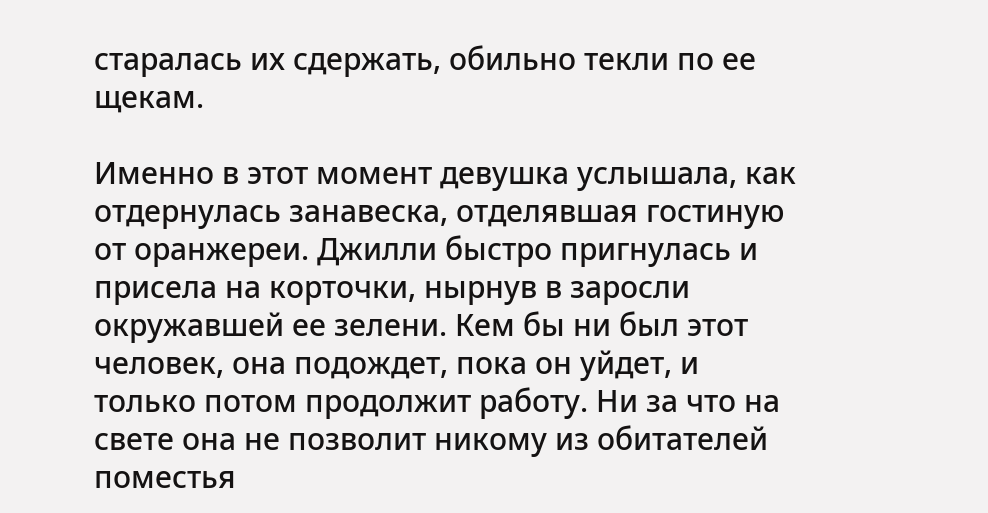старалась их сдержать, обильно текли по ее щекам.

Именно в этот момент девушка услышала, как отдернулась занавеска, отделявшая гостиную от оранжереи. Джилли быстро пригнулась и присела на корточки, нырнув в заросли окружавшей ее зелени. Кем бы ни был этот человек, она подождет, пока он уйдет, и только потом продолжит работу. Ни за что на свете она не позволит никому из обитателей поместья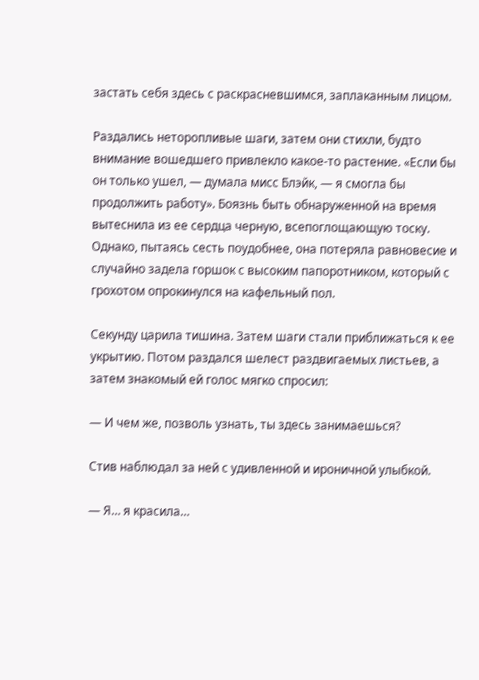застать себя здесь с раскрасневшимся, заплаканным лицом.

Раздались неторопливые шаги, затем они стихли, будто внимание вошедшего привлекло какое-то растение. «Если бы он только ушел, — думала мисс Блэйк, — я смогла бы продолжить работу». Боязнь быть обнаруженной на время вытеснила из ее сердца черную, всепоглощающую тоску. Однако, пытаясь сесть поудобнее, она потеряла равновесие и случайно задела горшок с высоким папоротником, который с грохотом опрокинулся на кафельный пол.

Секунду царила тишина. Затем шаги стали приближаться к ее укрытию. Потом раздался шелест раздвигаемых листьев, а затем знакомый ей голос мягко спросил:

— И чем же, позволь узнать, ты здесь занимаешься?

Стив наблюдал за ней с удивленной и ироничной улыбкой.

— Я… я красила…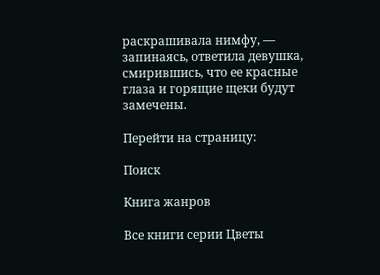раскрашивала нимфу, — запинаясь, ответила девушка, смирившись, что ее красные глаза и горящие щеки будут замечены.

Перейти на страницу:

Поиск

Книга жанров

Все книги серии Цветы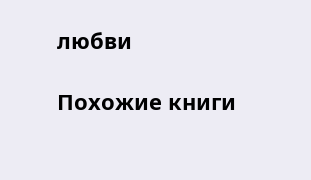любви

Похожие книги